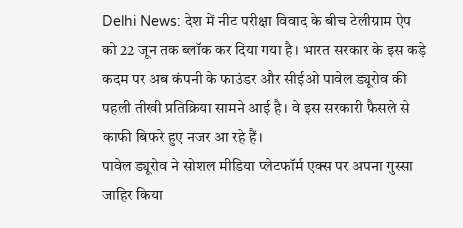Delhi News: देश में नीट परीक्षा विवाद के बीच टेलीग्राम ऐप को 22 जून तक ब्लॉक कर दिया गया है। भारत सरकार के इस कड़े कदम पर अब कंपनी के फाउंडर और सीईओ पावेल ड्यूरोव की पहली तीखी प्रतिक्रिया सामने आई है। वे इस सरकारी फैसले से काफी बिफरे हुए नजर आ रहे हैं।
पावेल ड्यूरोव ने सोशल मीडिया प्लेटफॉर्म एक्स पर अपना गुस्सा जाहिर किया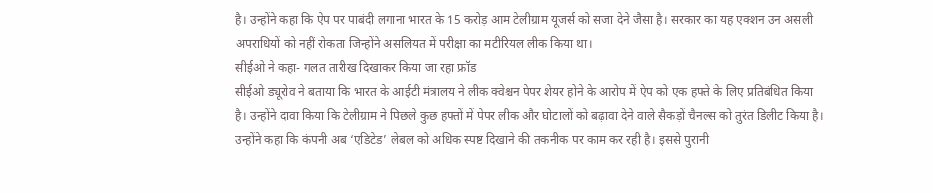है। उन्होंने कहा कि ऐप पर पाबंदी लगाना भारत के 15 करोड़ आम टेलीग्राम यूजर्स को सजा देने जैसा है। सरकार का यह एक्शन उन असली अपराधियों को नहीं रोकता जिन्होंने असलियत में परीक्षा का मटीरियल लीक किया था।
सीईओ ने कहा- गलत तारीख दिखाकर किया जा रहा फ्रॉड
सीईओ ड्यूरोव ने बताया कि भारत के आईटी मंत्रालय ने लीक क्वेश्चन पेपर शेयर होने के आरोप में ऐप को एक हफ्ते के लिए प्रतिबंधित किया है। उन्होंने दावा किया कि टेलीग्राम ने पिछले कुछ हफ्तों में पेपर लीक और घोटालों को बढ़ावा देने वाले सैकड़ों चैनल्स को तुरंत डिलीट किया है।
उन्होंने कहा कि कंपनी अब ‘एडिटेड’ लेबल को अधिक स्पष्ट दिखाने की तकनीक पर काम कर रही है। इससे पुरानी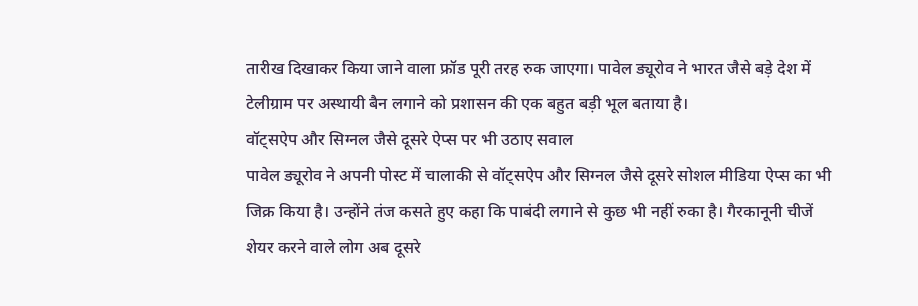तारीख दिखाकर किया जाने वाला फ्रॉड पूरी तरह रुक जाएगा। पावेल ड्यूरोव ने भारत जैसे बड़े देश में टेलीग्राम पर अस्थायी बैन लगाने को प्रशासन की एक बहुत बड़ी भूल बताया है।
वॉट्सऐप और सिग्नल जैसे दूसरे ऐप्स पर भी उठाए सवाल
पावेल ड्यूरोव ने अपनी पोस्ट में चालाकी से वॉट्सऐप और सिग्नल जैसे दूसरे सोशल मीडिया ऐप्स का भी जिक्र किया है। उन्होंने तंज कसते हुए कहा कि पाबंदी लगाने से कुछ भी नहीं रुका है। गैरकानूनी चीजें शेयर करने वाले लोग अब दूसरे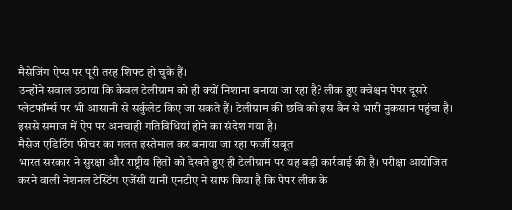मैसेजिंग ऐप्स पर पूरी तरह शिफ्ट हो चुके हैं।
उन्होंने सवाल उठाया कि केवल टेलीग्राम को ही क्यों निशाना बनाया जा रहा है? लीक हुए क्वेश्चन पेपर दूसरे प्लेटफॉर्म्स पर भी आसानी से सर्कुलेट किए जा सकते हैं। टेलीग्राम की छवि को इस बैन से भारी नुकसान पहुंचा है। इससे समाज में ऐप पर अनचाही गतिविधियां होने का संदेश गया है।
मैसेज एडिटिंग फीचर का गलत इस्तेमाल कर बनाया जा रहा फर्जी सबूत
भारत सरकार ने सुरक्षा और राष्ट्रीय हितों को देखते हुए ही टेलीग्राम पर यह बड़ी कार्रवाई की है। परीक्षा आयोजित करने वाली नेशनल टेस्टिंग एजेंसी यानी एनटीए ने साफ किया है कि पेपर लीक के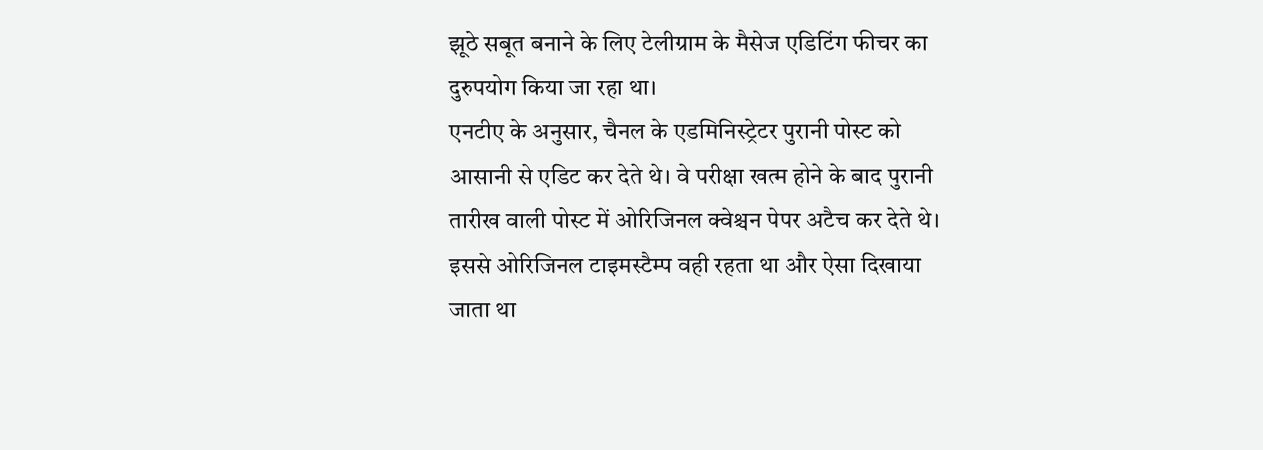झूठे सबूत बनाने के लिए टेलीग्राम के मैसेज एडिटिंग फीचर का दुरुपयोग किया जा रहा था।
एनटीए के अनुसार, चैनल के एडमिनिस्ट्रेटर पुरानी पोस्ट को आसानी से एडिट कर देते थे। वे परीक्षा खत्म होने के बाद पुरानी तारीख वाली पोस्ट में ओरिजिनल क्वेश्चन पेपर अटैच कर देते थे। इससे ओरिजिनल टाइमस्टैम्प वही रहता था और ऐसा दिखाया जाता था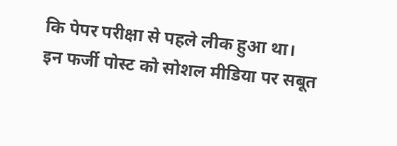कि पेपर परीक्षा से पहले लीक हुआ था।
इन फर्जी पोस्ट को सोशल मीडिया पर सबूत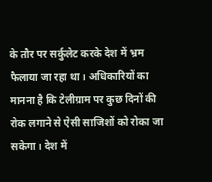के तौर पर सर्कुलेट करके देश में भ्रम फैलाया जा रहा था। अधिकारियों का मानना है कि टेलीग्राम पर कुछ दिनों की रोक लगाने से ऐसी साजिशों को रोका जा सकेगा। देश में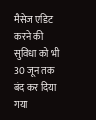मैसेज एडिट करने की सुविधा को भी 30 जून तक बंद कर दिया गया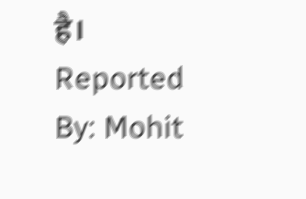है।
Reported By: Mohit